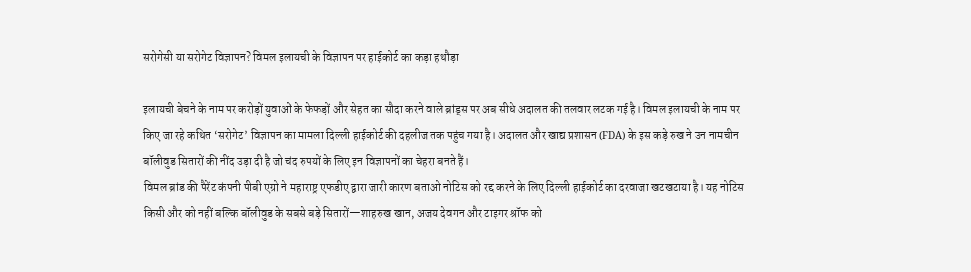सरोगेसी या सरोगेट विज्ञापन? विमल इलायची के विज्ञापन पर हाईकोर्ट का कड़ा हथौड़ा

इलायची बेचने के नाम पर करोड़ों युवाओं के फेफड़ों और सेहत का सौदा करने वाले ब्रांड्स पर अब सीधे अदालत की तलवार लटक गई है। विमल इलायची के नाम पर किए जा रहे कथित ‘सरोगेट’ विज्ञापन का मामला दिल्ली हाईकोर्ट की दहलीज तक पहुंच गया है। अदालत और खाद्य प्रशासन (FDA) के इस कड़े रुख ने उन नामचीन बॉलीवुड सितारों की नींद उड़ा दी है जो चंद रुपयों के लिए इन विज्ञापनों का चेहरा बनते हैं।
विमल ब्रांड की पैरेंट कंपनी पीबी एग्रो ने महाराष्ट्र एफडीए द्वारा जारी कारण बताओ नोटिस को रद्द करने के लिए दिल्ली हाईकोर्ट का दरवाजा खटखटाया है। यह नोटिस किसी और को नहीं बल्कि बॉलीवुड के सबसे बड़े सितारों—शाहरुख खान, अजय देवगन और टाइगर श्रॉफ को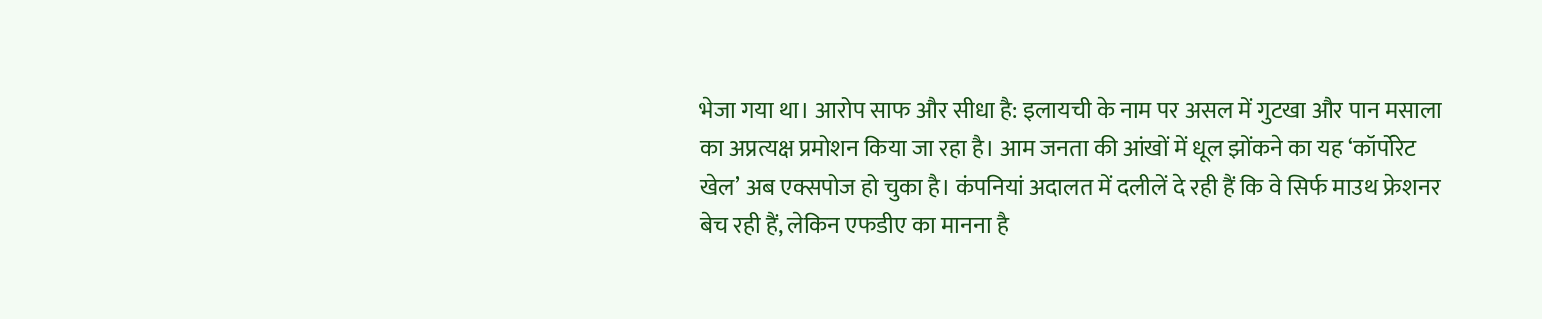भेजा गया था। आरोप साफ और सीधा है: इलायची के नाम पर असल में गुटखा और पान मसाला का अप्रत्यक्ष प्रमोशन किया जा रहा है। आम जनता की आंखों में धूल झोंकने का यह ‘कॉर्पोरेट खेल’ अब एक्सपोज हो चुका है। कंपनियां अदालत में दलीलें दे रही हैं कि वे सिर्फ माउथ फ्रेशनर बेच रही हैं, लेकिन एफडीए का मानना है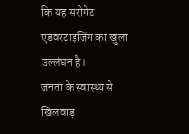कि यह सरोगेट एडवरटाइजिंग का खुला उल्लंघन है।
जनता के स्वास्थ्य से खिलवाड़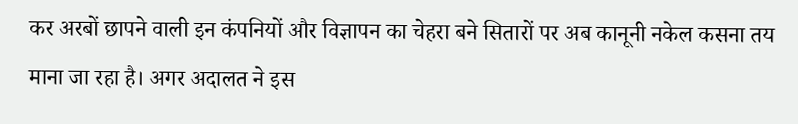कर अरबों छापने वाली इन कंपनियों और विज्ञापन का चेहरा बने सितारों पर अब कानूनी नकेल कसना तय माना जा रहा है। अगर अदालत ने इस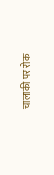चालाकी पर रोक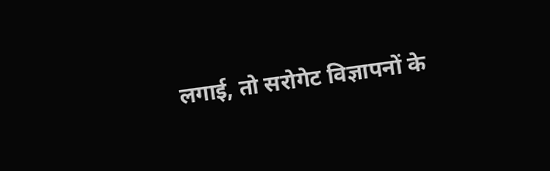लगाई, तो सरोगेट विज्ञापनों के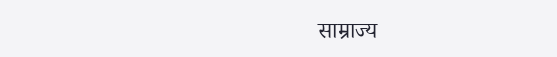साम्राज्य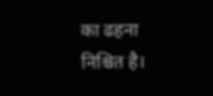का ढहना निश्चित है।